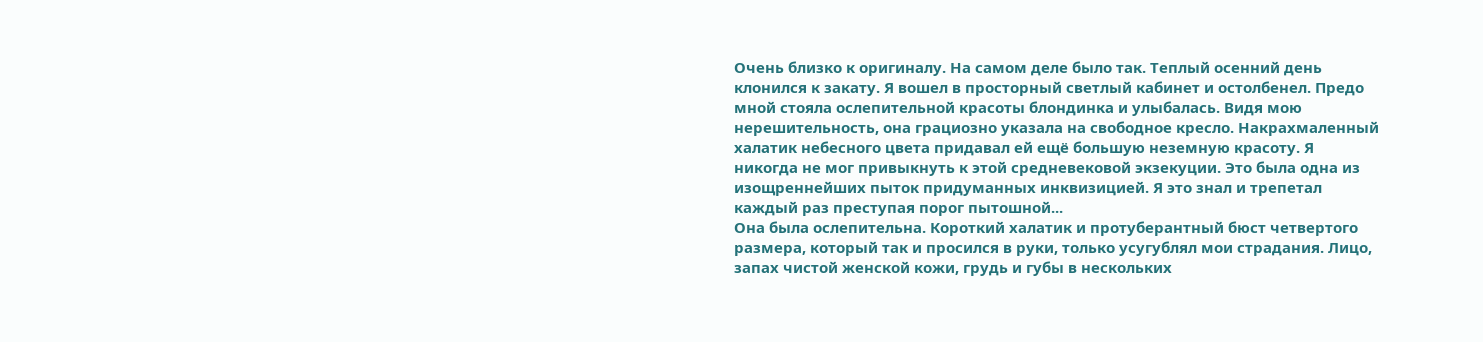Очень близко к оригиналу. На самом деле было так. Теплый осенний день клонился к закату. Я вошел в просторный светлый кабинет и остолбенел. Предо мной стояла ослепительной красоты блондинка и улыбалась. Видя мою нерешительность, она грациозно указала на свободное кресло. Накрахмаленный халатик небесного цвета придавал ей ещё большую неземную красоту. Я никогда не мог привыкнуть к этой средневековой экзекуции. Это была одна из изощреннейших пыток придуманных инквизицией. Я это знал и трепетал каждый раз преступая порог пытошной...
Она была ослепительна. Короткий халатик и протуберантный бюст четвертого размера, который так и просился в руки, только усугублял мои страдания. Лицо, запах чистой женской кожи, грудь и губы в нескольких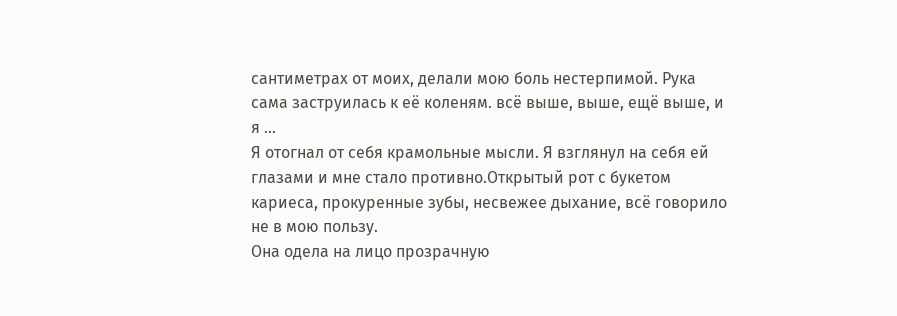сантиметрах от моих, делали мою боль нестерпимой. Рука сама заструилась к её коленям. всё выше, выше, ещё выше, и я ...
Я отогнал от себя крамольные мысли. Я взглянул на себя ей глазами и мне стало противно.Открытый рот с букетом кариеса, прокуренные зубы, несвежее дыхание, всё говорило не в мою пользу.
Она одела на лицо прозрачную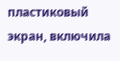пластиковый экран, включила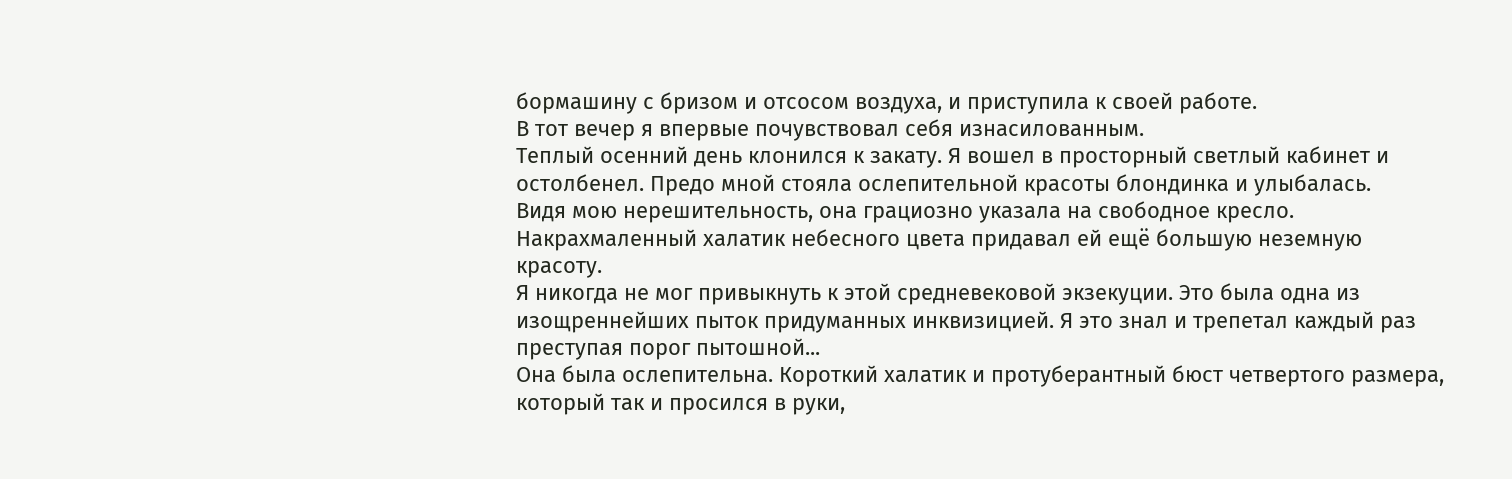бормашину с бризом и отсосом воздуха, и приступила к своей работе.
В тот вечер я впервые почувствовал себя изнасилованным.
Теплый осенний день клонился к закату. Я вошел в просторный светлый кабинет и остолбенел. Предо мной стояла ослепительной красоты блондинка и улыбалась.
Видя мою нерешительность, она грациозно указала на свободное кресло.
Накрахмаленный халатик небесного цвета придавал ей ещё большую неземную красоту.
Я никогда не мог привыкнуть к этой средневековой экзекуции. Это была одна из изощреннейших пыток придуманных инквизицией. Я это знал и трепетал каждый раз преступая порог пытошной...
Она была ослепительна. Короткий халатик и протуберантный бюст четвертого размера, который так и просился в руки,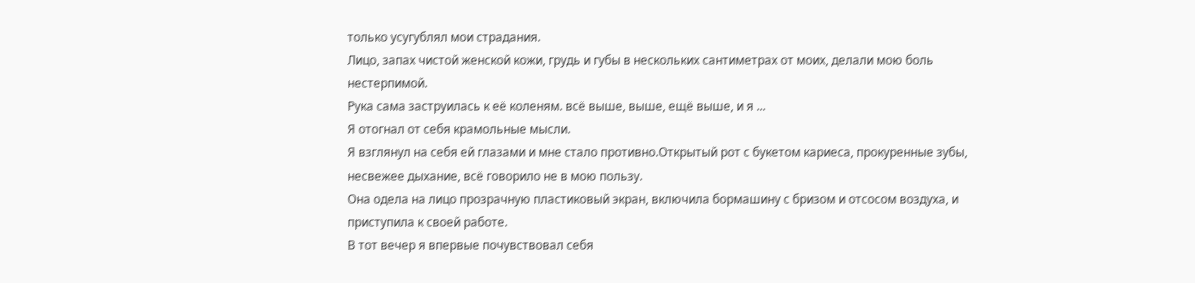только усугублял мои страдания.
Лицо, запах чистой женской кожи, грудь и губы в нескольких сантиметрах от моих, делали мою боль нестерпимой.
Рука сама заструилась к её коленям. всё выше, выше, ещё выше, и я ...
Я отогнал от себя крамольные мысли.
Я взглянул на себя ей глазами и мне стало противно.Открытый рот с букетом кариеса, прокуренные зубы, несвежее дыхание, всё говорило не в мою пользу.
Она одела на лицо прозрачную пластиковый экран, включила бормашину с бризом и отсосом воздуха, и приступила к своей работе.
В тот вечер я впервые почувствовал себя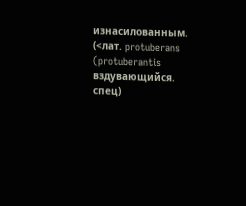изнасилованным.
(<лат. protuberans (protuberantis вздувающийся. спец)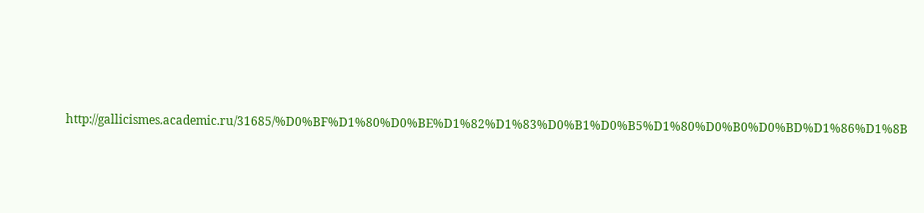http://gallicismes.academic.ru/31685/%D0%BF%D1%80%D0%BE%D1%82%D1%83%D0%B1%D0%B5%D1%80%D0%B0%D0%BD%D1%86%D1%8B